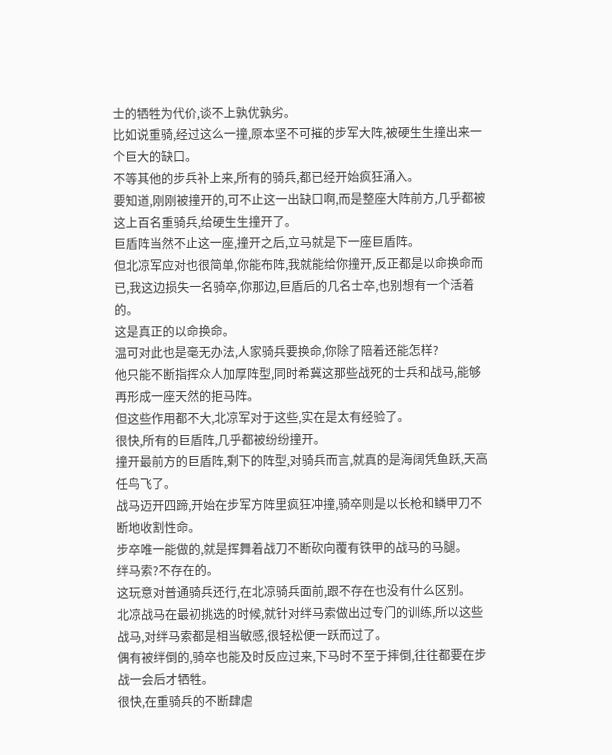士的牺牲为代价,谈不上孰优孰劣。
比如说重骑,经过这么一撞,原本坚不可摧的步军大阵,被硬生生撞出来一个巨大的缺口。
不等其他的步兵补上来,所有的骑兵,都已经开始疯狂涌入。
要知道,刚刚被撞开的,可不止这一出缺口啊,而是整座大阵前方,几乎都被这上百名重骑兵,给硬生生撞开了。
巨盾阵当然不止这一座,撞开之后,立马就是下一座巨盾阵。
但北凉军应对也很简单,你能布阵,我就能给你撞开,反正都是以命换命而已,我这边损失一名骑卒,你那边,巨盾后的几名士卒,也别想有一个活着的。
这是真正的以命换命。
温可对此也是毫无办法,人家骑兵要换命,你除了陪着还能怎样?
他只能不断指挥众人加厚阵型,同时希冀这那些战死的士兵和战马,能够再形成一座天然的拒马阵。
但这些作用都不大,北凉军对于这些,实在是太有经验了。
很快,所有的巨盾阵,几乎都被纷纷撞开。
撞开最前方的巨盾阵,剩下的阵型,对骑兵而言,就真的是海阔凭鱼跃,天高任鸟飞了。
战马迈开四蹄,开始在步军方阵里疯狂冲撞,骑卒则是以长枪和鳞甲刀不断地收割性命。
步卒唯一能做的,就是挥舞着战刀不断砍向覆有铁甲的战马的马腿。
绊马索?不存在的。
这玩意对普通骑兵还行,在北凉骑兵面前,跟不存在也没有什么区别。
北凉战马在最初挑选的时候,就针对绊马索做出过专门的训练,所以这些战马,对绊马索都是相当敏感,很轻松便一跃而过了。
偶有被绊倒的,骑卒也能及时反应过来,下马时不至于摔倒,往往都要在步战一会后才牺牲。
很快,在重骑兵的不断肆虐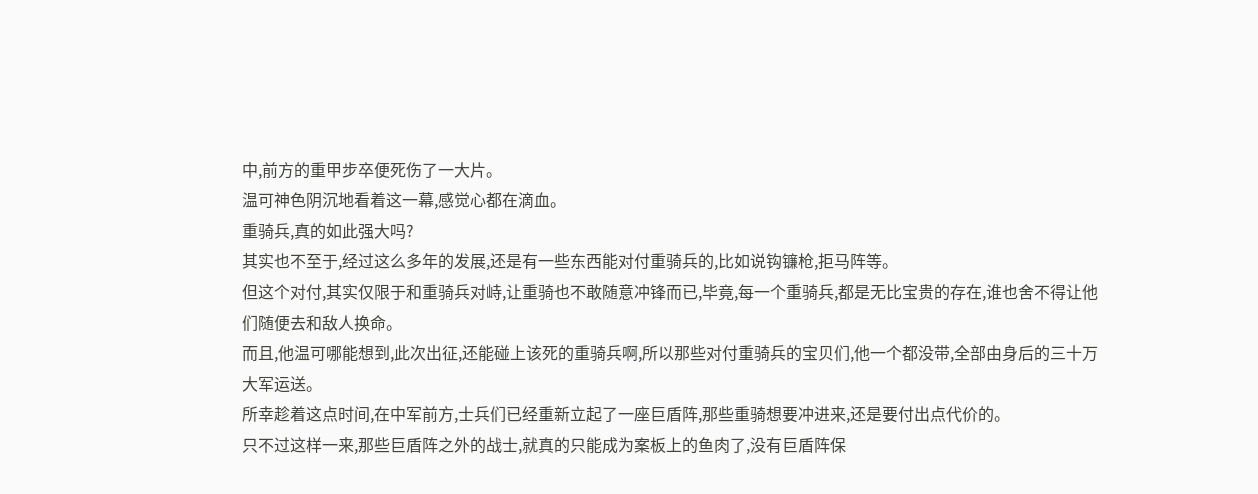中,前方的重甲步卒便死伤了一大片。
温可神色阴沉地看着这一幕,感觉心都在滴血。
重骑兵,真的如此强大吗?
其实也不至于,经过这么多年的发展,还是有一些东西能对付重骑兵的,比如说钩镰枪,拒马阵等。
但这个对付,其实仅限于和重骑兵对峙,让重骑也不敢随意冲锋而已,毕竟,每一个重骑兵,都是无比宝贵的存在,谁也舍不得让他们随便去和敌人换命。
而且,他温可哪能想到,此次出征,还能碰上该死的重骑兵啊,所以那些对付重骑兵的宝贝们,他一个都没带,全部由身后的三十万大军运送。
所幸趁着这点时间,在中军前方,士兵们已经重新立起了一座巨盾阵,那些重骑想要冲进来,还是要付出点代价的。
只不过这样一来,那些巨盾阵之外的战士,就真的只能成为案板上的鱼肉了,没有巨盾阵保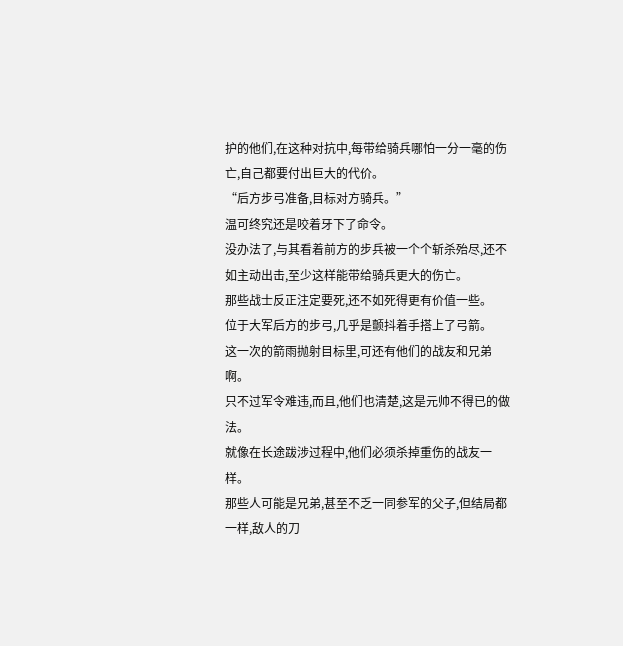护的他们,在这种对抗中,每带给骑兵哪怕一分一毫的伤亡,自己都要付出巨大的代价。
“后方步弓准备,目标对方骑兵。”
温可终究还是咬着牙下了命令。
没办法了,与其看着前方的步兵被一个个斩杀殆尽,还不如主动出击,至少这样能带给骑兵更大的伤亡。
那些战士反正注定要死,还不如死得更有价值一些。
位于大军后方的步弓,几乎是颤抖着手搭上了弓箭。
这一次的箭雨抛射目标里,可还有他们的战友和兄弟啊。
只不过军令难违,而且,他们也清楚,这是元帅不得已的做法。
就像在长途跋涉过程中,他们必须杀掉重伤的战友一样。
那些人可能是兄弟,甚至不乏一同参军的父子,但结局都一样,敌人的刀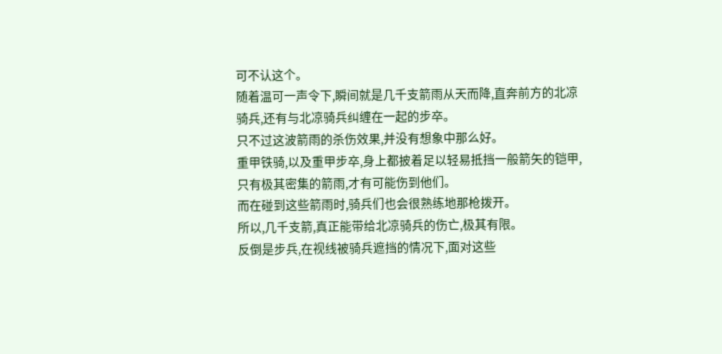可不认这个。
随着温可一声令下,瞬间就是几千支箭雨从天而降,直奔前方的北凉骑兵,还有与北凉骑兵纠缠在一起的步卒。
只不过这波箭雨的杀伤效果,并没有想象中那么好。
重甲铁骑,以及重甲步卒,身上都披着足以轻易抵挡一般箭矢的铠甲,只有极其密集的箭雨,才有可能伤到他们。
而在碰到这些箭雨时,骑兵们也会很熟练地那枪拨开。
所以,几千支箭,真正能带给北凉骑兵的伤亡,极其有限。
反倒是步兵,在视线被骑兵遮挡的情况下,面对这些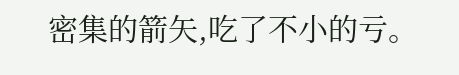密集的箭矢,吃了不小的亏。